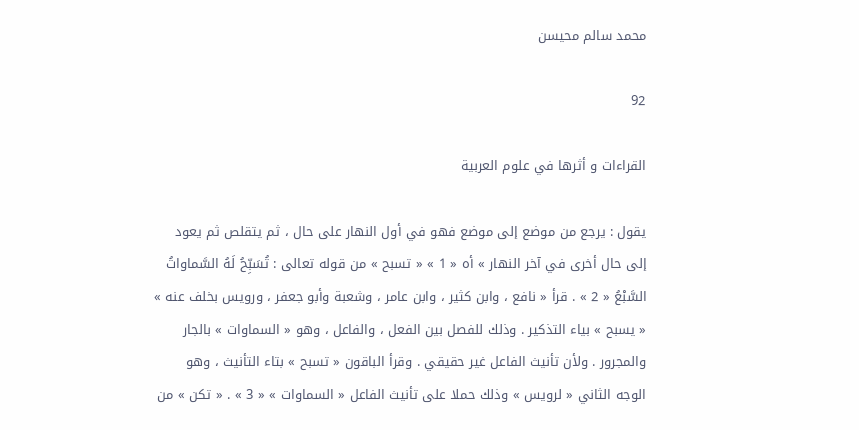محمد سالم محيسن

92

القراءات و أثرها في علوم العربية

يقول : يرجع من موضع إلى موضع فهو في أول النهار على حال ، ثم يتقلص ثم يعود إلى حال أخرى في آخر النهار » أه « 1 » « تسبح » من قوله تعالى : تُسَبِّحُ لَهُ السَّماواتُ السَّبْعُ « 2 » . قرأ « نافع ، وابن كثير ، وابن عامر ، وشعبة وأبو جعفر ، ورويس بخلف عنه » « يسبح » بياء التذكير . وذلك للفصل بين الفعل ، والفاعل ، وهو « السماوات » بالجار والمجرور . ولأن تأنيث الفاعل غير حقيقي . وقرأ الباقون « تسبح » بتاء التأنيث ، وهو الوجه الثاني « لرويس » وذلك حملا على تأنيث الفاعل « السماوات » « 3 » . « تكن » من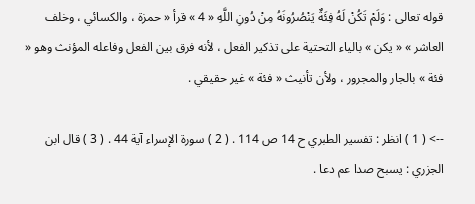قوله تعالى : وَلَمْ تَكُنْ لَهُ فِئَةٌ يَنْصُرُونَهُ مِنْ دُونِ اللَّهِ « 4 » قرأ « حمزة ، والكسائي ، وخلف العاشر » « يكن » بالياء التحتية على تذكير الفعل ، لأنه فرق بين الفعل وفاعله المؤنث وهو « فئة » بالجار والمجرور ، ولأن تأنيث « فئة » غير حقيقي .

--> ( 1 ) انظر : تفسير الطبري ح 14 ص 114 . ( 2 ) سورة الإسراء آية 44 . ( 3 ) قال ابن الجزري : يسبح صدا عم دعا .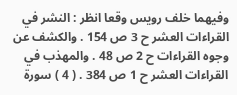وفيهما خلف رويس وقعا انظر : النشر في القراءات العشر ح 3 ص 154 . والكشف عن وجوه القراءات ح 2 ص 48 . والمهذب في القراءات العشر ح 1 ص 384 . ( 4 ) سورة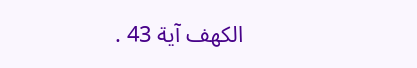الكهف آية 43 .